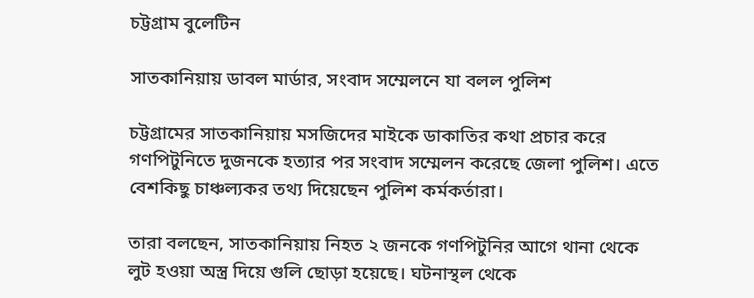চট্টগ্রাম বুলেটিন

সাতকানিয়ায় ডাবল মার্ডার, সংবাদ সম্মেলনে যা বলল পুলিশ

চট্টগ্রামের সাতকানিয়ায় মসজিদের মাইকে ডাকাতির কথা প্রচার করে গণপিটুনিতে দুজনকে হত্যার পর সংবাদ সম্মেলন করেছে জেলা পুলিশ। এতে বেশকিছু চাঞ্চল্যকর তথ্য দিয়েছেন পুলিশ কর্মকর্তারা।

তারা বলছেন, সাতকানিয়ায় নিহত ২ জনকে গণপিটুনির আগে থানা থেকে লুট হওয়া অস্ত্র দিয়ে গুলি ছোড়া হয়েছে। ঘটনাস্থল থেকে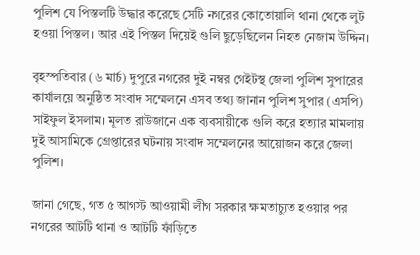পুলিশ যে পিস্তলটি উদ্ধার করেছে সেটি নগরের কোতোয়ালি থানা থেকে লুট হওয়া পিস্তল। আর এই পিস্তল দিয়েই গুলি ছুড়েছিলেন নিহত নেজাম উদ্দিন।

বৃহস্পতিবার (৬ মার্চ) দুপুরে নগরের দুই নম্বর গেইটস্থ জেলা পুলিশ সুপারের কার্যালয়ে অনুষ্ঠিত সংবাদ সম্মেলনে এসব তথ্য জানান পুলিশ সুপার (এসপি) সাইফুল ইসলাম। মূলত রাউজানে এক ব্যবসায়ীকে গুলি করে হত্যার মামলায় দুই আসামিকে গ্রেপ্তারের ঘটনায় সংবাদ সম্মেলনের আয়োজন করে জেলা পুলিশ।

জানা গেছে, গত ৫ আগস্ট আওয়ামী লীগ সরকার ক্ষমতাচ্যুত হওয়ার পর নগরের আটটি থানা ও আটটি ফাঁড়িতে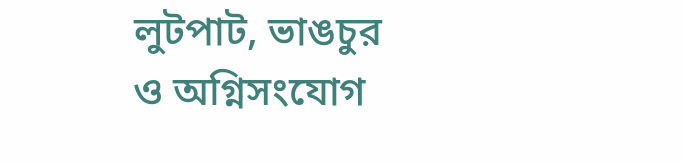লুটপাট, ভাঙচুর ও অগ্নিসংযোগ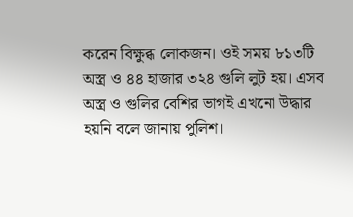করেন বিক্ষুব্ধ লোকজন। ওই সময় ৮১৩টি অস্ত্র ও ৪৪ হাজার ৩২৪ গুলি লুট হয়। এসব অস্ত্র ও গুলির বেশির ভাগই এখনো উদ্ধার হয়নি বলে জানায় পুলিশ।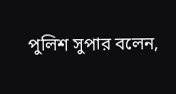পুলিশ সুপার বলেন,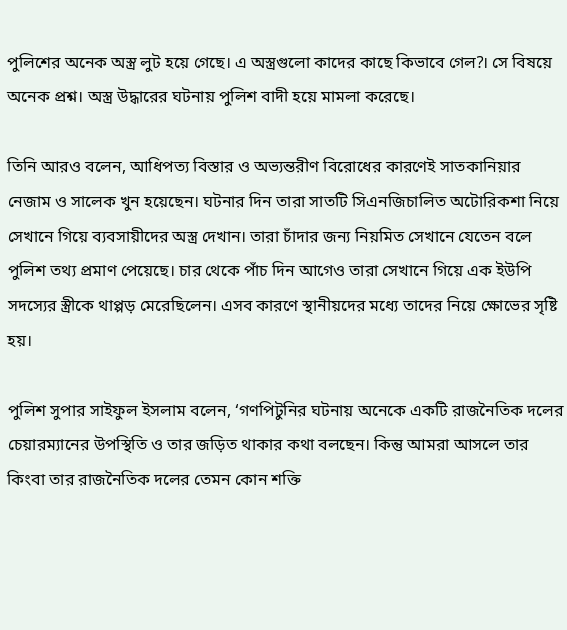পুলিশের অনেক অস্ত্র লুট হয়ে গেছে। এ অস্ত্রগুলো কাদের কাছে কিভাবে গেল?। সে বিষয়ে অনেক প্রশ্ন। অস্ত্র উদ্ধারের ঘটনায় পুলিশ বাদী হয়ে মামলা করেছে।

তিনি আরও বলেন, আধিপত্য বিস্তার ও অভ্যন্তরীণ বিরোধের কারণেই সাতকানিয়ার নেজাম ও সালেক খুন হয়েছেন। ঘটনার দিন তারা সাতটি সিএনজিচালিত অটোরিকশা নিয়ে সেখানে গিয়ে ব্যবসায়ীদের অস্ত্র দেখান। তারা চাঁদার জন্য নিয়মিত সেখানে যেতেন বলে পুলিশ তথ্য প্রমাণ পেয়েছে। চার থেকে পাঁচ দিন আগেও তারা সেখানে গিয়ে এক ইউপি সদস্যের স্ত্রীকে থাপ্পড় মেরেছিলেন। এসব কারণে স্থানীয়দের মধ্যে তাদের নিয়ে ক্ষোভের সৃষ্টি হয়।

পুলিশ সুপার সাইফুল ইসলাম বলেন, ‘গণপিটুনির ঘটনায় অনেকে একটি রাজনৈতিক দলের চেয়ারম্যানের উপস্থিতি ও তার জড়িত থাকার কথা বলছেন। কিন্তু আমরা আসলে তার কিংবা তার রাজনৈতিক দলের তেমন কোন শক্তি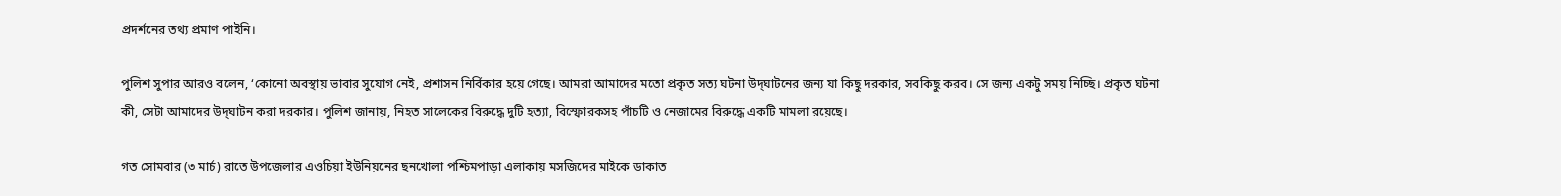প্রদর্শনের তথ্য প্রমাণ পাইনি।

পুলিশ সুপার আরও বলেন, ‘কোনো অবস্থায় ভাবার সুযোগ নেই, প্রশাসন নির্বিকার হয়ে গেছে। আমরা আমাদের মতো প্রকৃত সত্য ঘটনা উদ্‌ঘাটনের জন্য যা কিছু দরকার, সবকিছু করব। সে জন্য একটু সময় নিচ্ছি। প্রকৃত ঘটনা কী, সেটা আমাদের উদ্‌ঘাটন করা দরকার। পুলিশ জানায়, নিহত সালেকের বিরুদ্ধে দুটি হত্যা, বিস্ফোরকসহ পাঁচটি ও নেজামের বিরুদ্ধে একটি মামলা রয়েছে।

গত সোমবার (৩ মার্চ) রাতে উপজেলার এওচিয়া ইউনিয়নের ছনখোলা পশ্চিমপাড়া এলাকায় মসজিদের মাইকে ডাকাত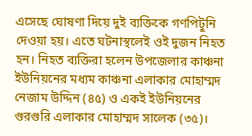এসেছে ঘোষণা দিয়ে দুই ব্যক্তিকে গণপিটুনি দেওয়া হয়। এতে ঘটনাস্থলেই ওই দুজন নিহত হন। নিহত ব্যক্তিরা হলেন উপজেলার কাঞ্চনা ইউনিয়নের মধ্যম কাঞ্চনা এলাকার মোহাম্মদ নেজাম উদ্দিন (৪৫) ও একই ইউনিয়নের গুরগুরি এলাকার মোহাম্মদ সালেক (৩৫)।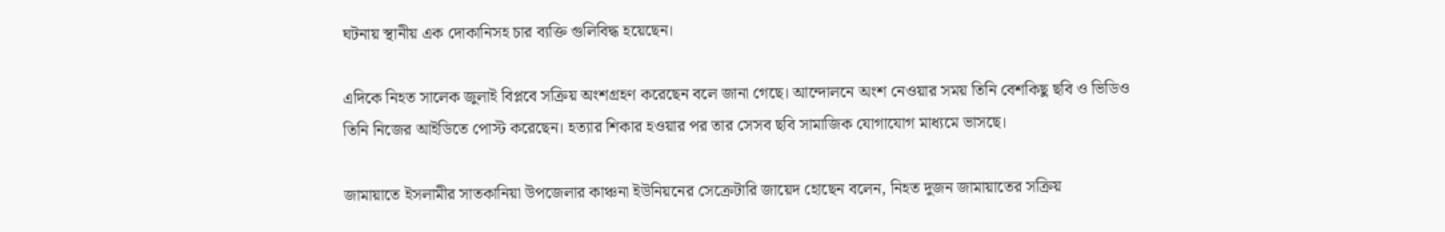ঘটনায় স্থানীয় এক দোকানিসহ চার ব্যক্তি গুলিবিদ্ধ হয়েছেন।

এদিকে নিহত সালেক জুলাই বিপ্লবে সক্রিয় অংশগ্রহণ করেছেন বলে জানা গেছে। আন্দোলনে অংশ নেওয়ার সময় তিনি বেশকিছু ছবি ও ভিডিও তিনি নিজের আইডিতে পোস্ট করেছেন। হত্যার শিকার হওয়ার পর তার সেসব ছবি সামাজিক যোগাযোগ মাধ্যমে ভাসছে।

জামায়াতে ইসলামীর সাতকানিয়া উপজেলার কাঞ্চনা ইউনিয়নের সেক্রেটারি জায়েদ হোছেন বলেন, নিহত দুজন জামায়াতের সক্রিয়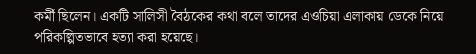কর্মী ছিলেন। একটি সালিসী বৈঠকের কথা বলে তাদের এওচিয়া এলাকায় ডেকে নিয়ে পরিকল্পিতভাবে হত্যা করা হয়েছে।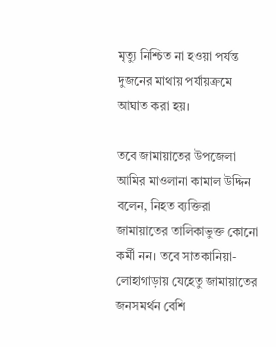মৃত্যু নিশ্চিত না হওয়া পর্যন্ত দুজনের মাথায় পর্যায়ক্রমে আঘাত করা হয়।

তবে জামায়াতের উপজেলা আমির মাওলানা কামাল উদ্দিন বলেন, নিহত ব্যক্তিরা জামায়াতের তালিকাভুক্ত কোনো কর্মী নন। তবে সাতকানিয়া-লোহাগাড়ায় যেহেতু জামায়াতের জনসমর্থন বেশি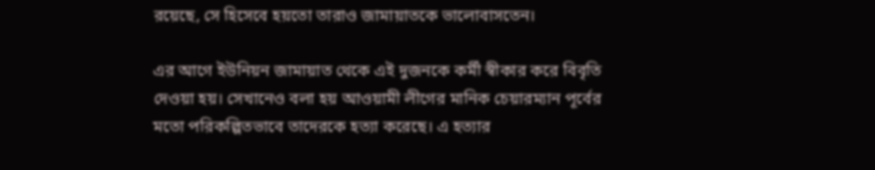রয়েছে, সে হিসেবে হয়তো তারাও জামায়াতকে ভালোবাসতেন।

এর আগে ইউনিয়ন জামায়াত থেকে এই দুজনকে কর্মী স্বীকার করে বিবৃতি দেওয়া হয়। সেখানেও বলা হয় আওয়ামী লীগের মানিক চেয়ারম্যান পূর্বের মতো পরিকল্পিতভাবে তাদেরকে হত্যা করেছে। এ হত্যার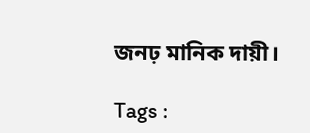জনঢ় মানিক দায়ী।

Tags :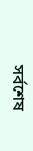সর্বশেষ